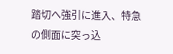踏切へ強引に進入、特急の側面に突っ込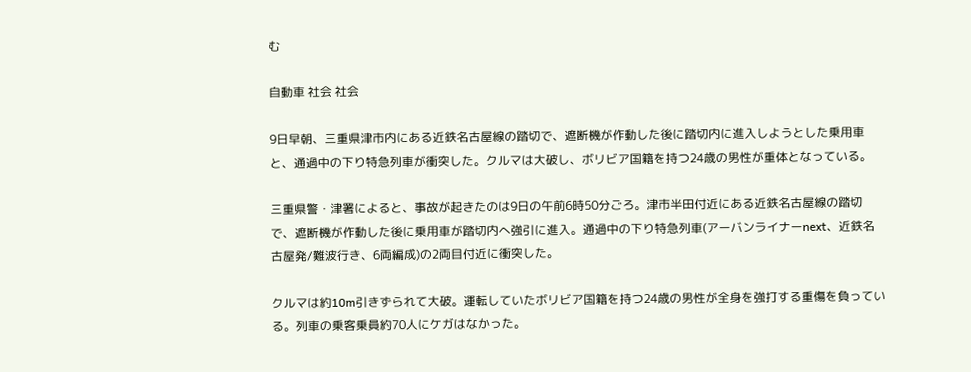む

自動車 社会 社会

9日早朝、三重県津市内にある近鉄名古屋線の踏切で、遮断機が作動した後に踏切内に進入しようとした乗用車と、通過中の下り特急列車が衝突した。クルマは大破し、ボリビア国籍を持つ24歳の男性が重体となっている。

三重県警・津署によると、事故が起きたのは9日の午前6時50分ごろ。津市半田付近にある近鉄名古屋線の踏切で、遮断機が作動した後に乗用車が踏切内へ強引に進入。通過中の下り特急列車(アーバンライナーnext、近鉄名古屋発/難波行き、6両編成)の2両目付近に衝突した。

クルマは約10m引きずられて大破。運転していたボリビア国籍を持つ24歳の男性が全身を強打する重傷を負っている。列車の乗客乗員約70人にケガはなかった。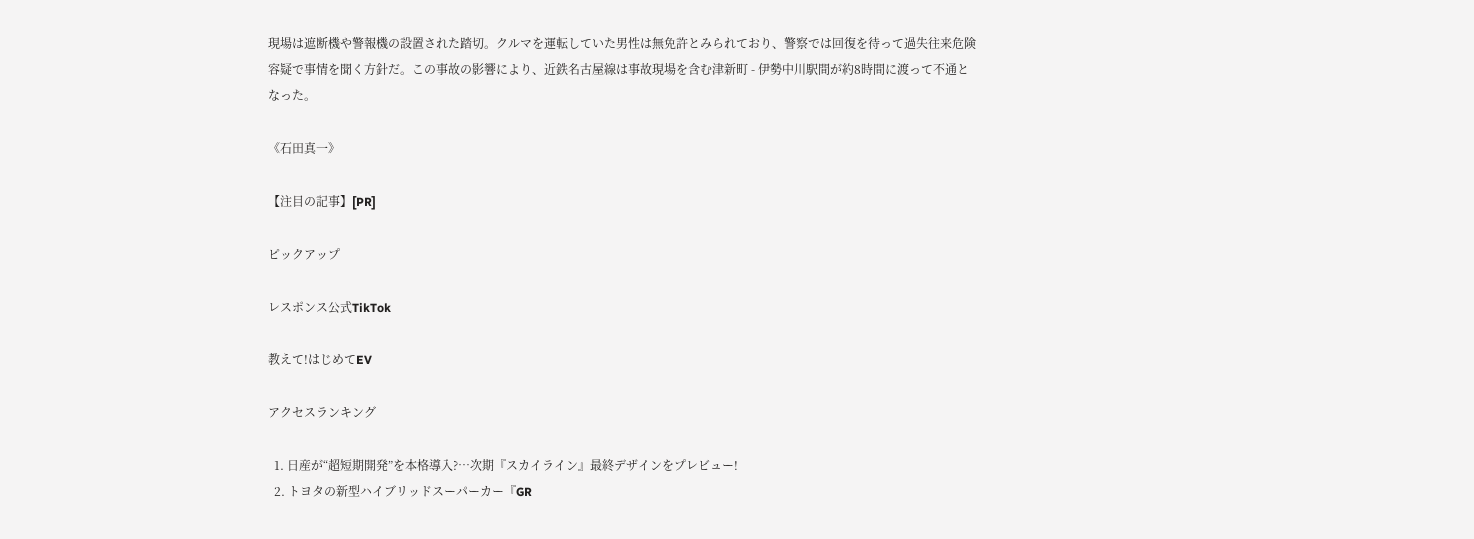現場は遮断機や警報機の設置された踏切。クルマを運転していた男性は無免許とみられており、警察では回復を待って過失往来危険容疑で事情を聞く方針だ。この事故の影響により、近鉄名古屋線は事故現場を含む津新町 - 伊勢中川駅間が約8時間に渡って不通となった。

《石田真一》

【注目の記事】[PR]

ピックアップ

レスポンス公式TikTok

教えて!はじめてEV

アクセスランキング

  1. 日産が“超短期開発”を本格導入?…次期『スカイライン』最終デザインをプレビュー!
  2. トヨタの新型ハイブリッドスーパーカー『GR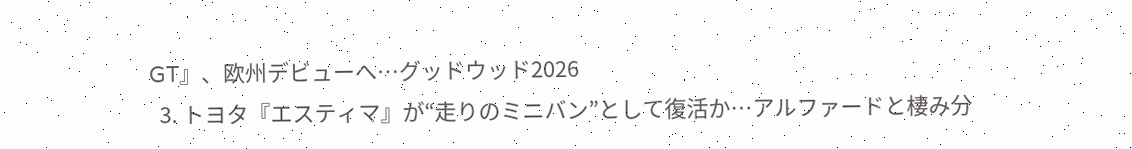GT』、欧州デビューへ…グッドウッド2026
  3. トヨタ『エスティマ』が“走りのミニバン”として復活か…アルファードと棲み分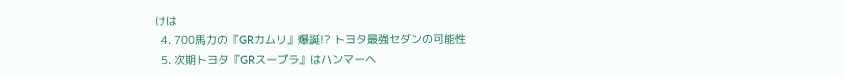けは
  4. 700馬力の『GRカムリ』爆誕!? トヨタ最強セダンの可能性
  5. 次期トヨタ『GRスープラ』はハンマーヘ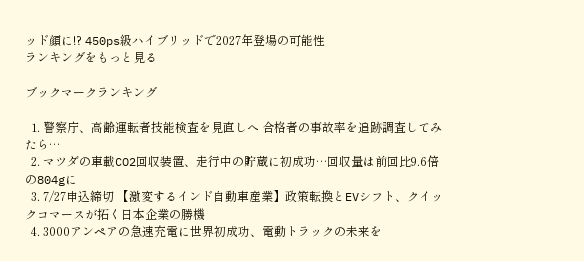ッド顔に!? 450ps級ハイブリッドで2027年登場の可能性
ランキングをもっと見る

ブックマークランキング

  1. 警察庁、高齢運転者技能検査を見直しへ 合格者の事故率を追跡調査してみたら…
  2. マツダの車載CO2回収装置、走行中の貯蔵に初成功…回収量は前回比9.6倍の804gに
  3. 7/27申込締切 【激変するインド自動車産業】政策転換とEVシフト、クイックコマースが拓く日本企業の勝機
  4. 3000アンペアの急速充電に世界初成功、電動トラックの未来を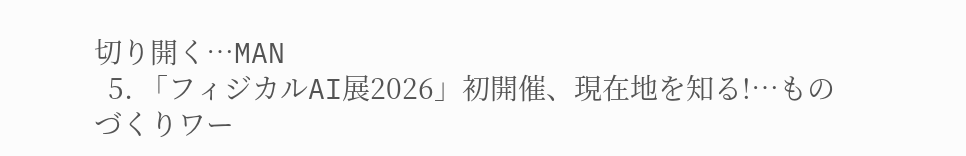切り開く…MAN
  5. 「フィジカルAI展2026」初開催、現在地を知る!…ものづくりワー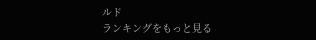ルド
ランキングをもっと見る